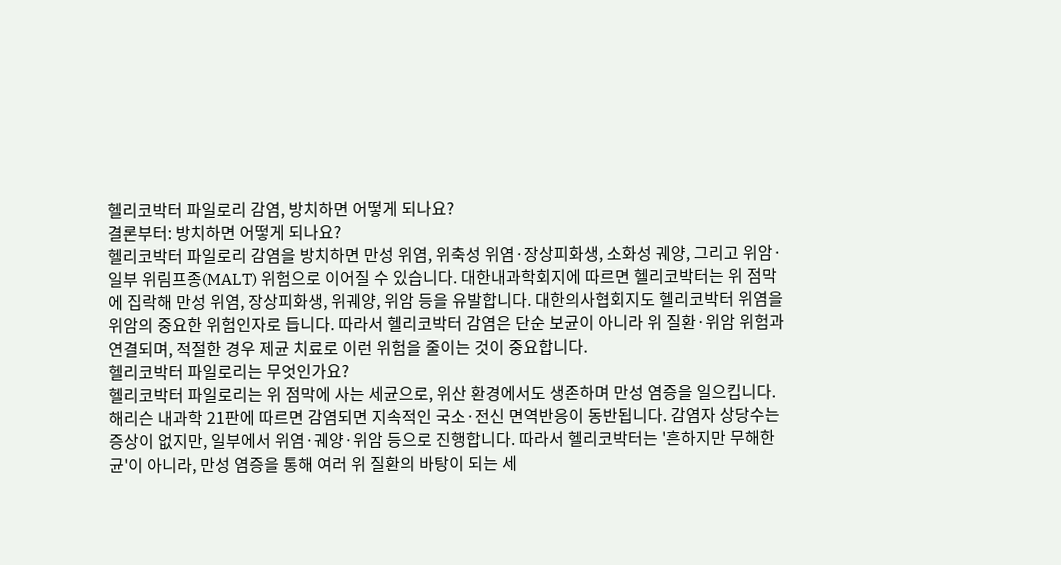헬리코박터 파일로리 감염, 방치하면 어떻게 되나요?
결론부터: 방치하면 어떻게 되나요?
헬리코박터 파일로리 감염을 방치하면 만성 위염, 위축성 위염·장상피화생, 소화성 궤양, 그리고 위암·일부 위림프종(MALT) 위험으로 이어질 수 있습니다. 대한내과학회지에 따르면 헬리코박터는 위 점막에 집락해 만성 위염, 장상피화생, 위궤양, 위암 등을 유발합니다. 대한의사협회지도 헬리코박터 위염을 위암의 중요한 위험인자로 듭니다. 따라서 헬리코박터 감염은 단순 보균이 아니라 위 질환·위암 위험과 연결되며, 적절한 경우 제균 치료로 이런 위험을 줄이는 것이 중요합니다.
헬리코박터 파일로리는 무엇인가요?
헬리코박터 파일로리는 위 점막에 사는 세균으로, 위산 환경에서도 생존하며 만성 염증을 일으킵니다. 해리슨 내과학 21판에 따르면 감염되면 지속적인 국소·전신 면역반응이 동반됩니다. 감염자 상당수는 증상이 없지만, 일부에서 위염·궤양·위암 등으로 진행합니다. 따라서 헬리코박터는 '흔하지만 무해한 균'이 아니라, 만성 염증을 통해 여러 위 질환의 바탕이 되는 세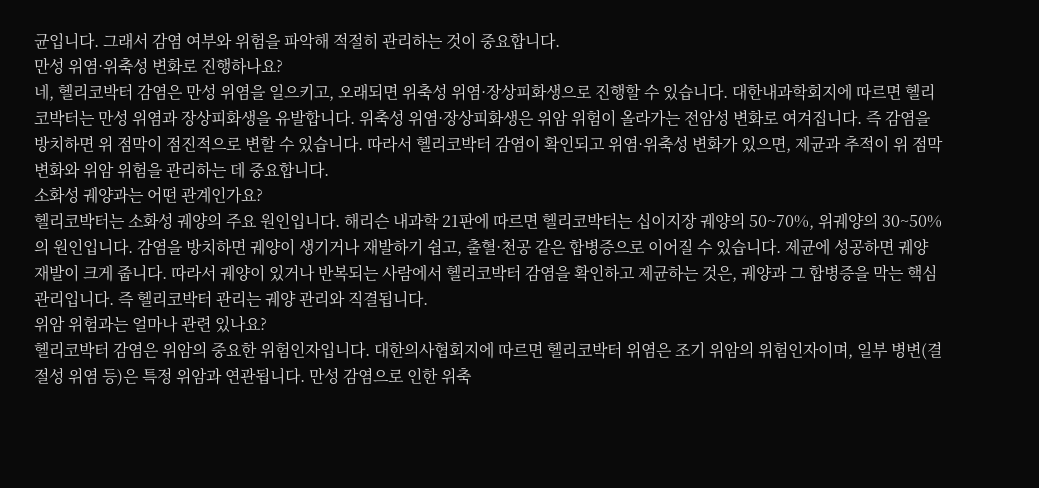균입니다. 그래서 감염 여부와 위험을 파악해 적절히 관리하는 것이 중요합니다.
만성 위염·위축성 변화로 진행하나요?
네, 헬리코박터 감염은 만성 위염을 일으키고, 오래되면 위축성 위염·장상피화생으로 진행할 수 있습니다. 대한내과학회지에 따르면 헬리코박터는 만성 위염과 장상피화생을 유발합니다. 위축성 위염·장상피화생은 위암 위험이 올라가는 전암성 변화로 여겨집니다. 즉 감염을 방치하면 위 점막이 점진적으로 변할 수 있습니다. 따라서 헬리코박터 감염이 확인되고 위염·위축성 변화가 있으면, 제균과 추적이 위 점막 변화와 위암 위험을 관리하는 데 중요합니다.
소화성 궤양과는 어떤 관계인가요?
헬리코박터는 소화성 궤양의 주요 원인입니다. 해리슨 내과학 21판에 따르면 헬리코박터는 십이지장 궤양의 50~70%, 위궤양의 30~50%의 원인입니다. 감염을 방치하면 궤양이 생기거나 재발하기 쉽고, 출혈·천공 같은 합병증으로 이어질 수 있습니다. 제균에 성공하면 궤양 재발이 크게 줍니다. 따라서 궤양이 있거나 반복되는 사람에서 헬리코박터 감염을 확인하고 제균하는 것은, 궤양과 그 합병증을 막는 핵심 관리입니다. 즉 헬리코박터 관리는 궤양 관리와 직결됩니다.
위암 위험과는 얼마나 관련 있나요?
헬리코박터 감염은 위암의 중요한 위험인자입니다. 대한의사협회지에 따르면 헬리코박터 위염은 조기 위암의 위험인자이며, 일부 병변(결절성 위염 등)은 특정 위암과 연관됩니다. 만성 감염으로 인한 위축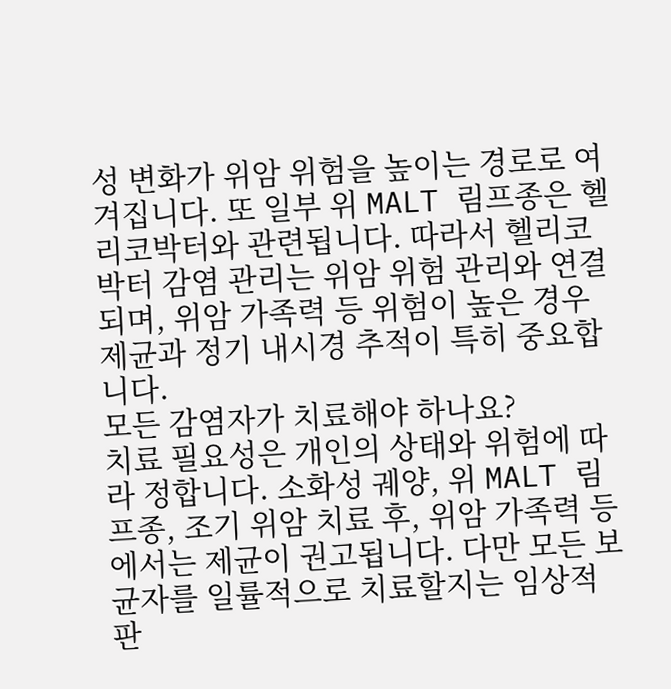성 변화가 위암 위험을 높이는 경로로 여겨집니다. 또 일부 위 MALT 림프종은 헬리코박터와 관련됩니다. 따라서 헬리코박터 감염 관리는 위암 위험 관리와 연결되며, 위암 가족력 등 위험이 높은 경우 제균과 정기 내시경 추적이 특히 중요합니다.
모든 감염자가 치료해야 하나요?
치료 필요성은 개인의 상태와 위험에 따라 정합니다. 소화성 궤양, 위 MALT 림프종, 조기 위암 치료 후, 위암 가족력 등에서는 제균이 권고됩니다. 다만 모든 보균자를 일률적으로 치료할지는 임상적 판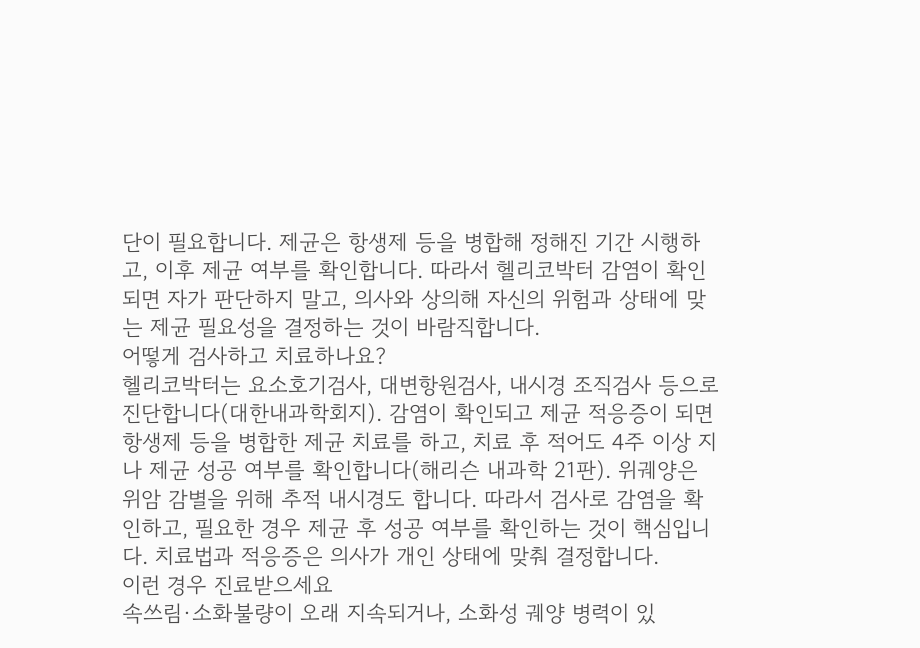단이 필요합니다. 제균은 항생제 등을 병합해 정해진 기간 시행하고, 이후 제균 여부를 확인합니다. 따라서 헬리코박터 감염이 확인되면 자가 판단하지 말고, 의사와 상의해 자신의 위험과 상태에 맞는 제균 필요성을 결정하는 것이 바람직합니다.
어떻게 검사하고 치료하나요?
헬리코박터는 요소호기검사, 대변항원검사, 내시경 조직검사 등으로 진단합니다(대한내과학회지). 감염이 확인되고 제균 적응증이 되면 항생제 등을 병합한 제균 치료를 하고, 치료 후 적어도 4주 이상 지나 제균 성공 여부를 확인합니다(해리슨 내과학 21판). 위궤양은 위암 감별을 위해 추적 내시경도 합니다. 따라서 검사로 감염을 확인하고, 필요한 경우 제균 후 성공 여부를 확인하는 것이 핵심입니다. 치료법과 적응증은 의사가 개인 상태에 맞춰 결정합니다.
이런 경우 진료받으세요
속쓰림·소화불량이 오래 지속되거나, 소화성 궤양 병력이 있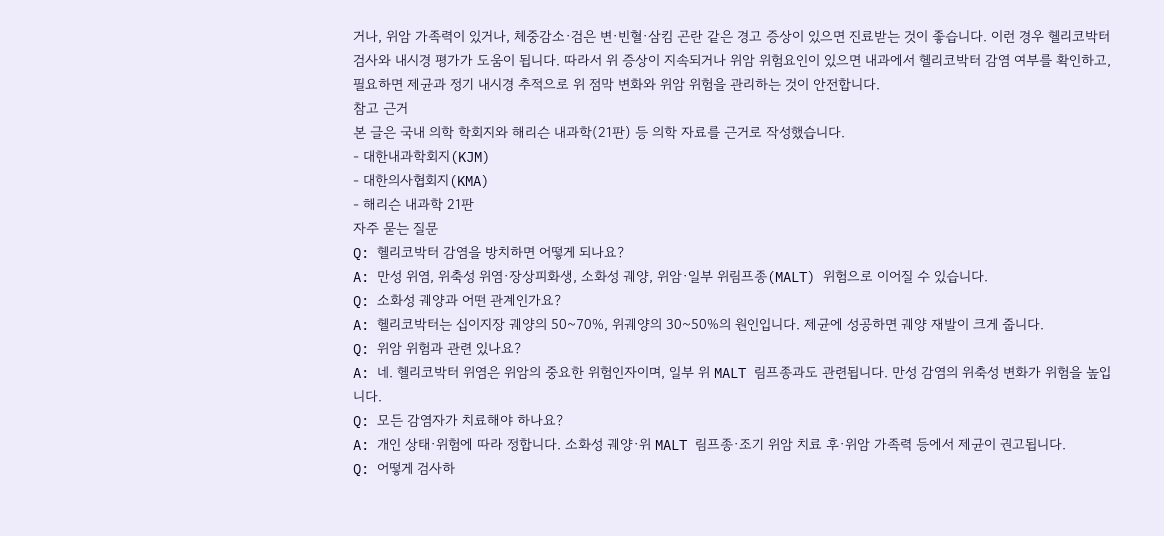거나, 위암 가족력이 있거나, 체중감소·검은 변·빈혈·삼킴 곤란 같은 경고 증상이 있으면 진료받는 것이 좋습니다. 이런 경우 헬리코박터 검사와 내시경 평가가 도움이 됩니다. 따라서 위 증상이 지속되거나 위암 위험요인이 있으면 내과에서 헬리코박터 감염 여부를 확인하고, 필요하면 제균과 정기 내시경 추적으로 위 점막 변화와 위암 위험을 관리하는 것이 안전합니다.
참고 근거
본 글은 국내 의학 학회지와 해리슨 내과학(21판) 등 의학 자료를 근거로 작성했습니다.
- 대한내과학회지(KJM)
- 대한의사협회지(KMA)
- 해리슨 내과학 21판
자주 묻는 질문
Q: 헬리코박터 감염을 방치하면 어떻게 되나요?
A: 만성 위염, 위축성 위염·장상피화생, 소화성 궤양, 위암·일부 위림프종(MALT) 위험으로 이어질 수 있습니다.
Q: 소화성 궤양과 어떤 관계인가요?
A: 헬리코박터는 십이지장 궤양의 50~70%, 위궤양의 30~50%의 원인입니다. 제균에 성공하면 궤양 재발이 크게 줍니다.
Q: 위암 위험과 관련 있나요?
A: 네. 헬리코박터 위염은 위암의 중요한 위험인자이며, 일부 위 MALT 림프종과도 관련됩니다. 만성 감염의 위축성 변화가 위험을 높입니다.
Q: 모든 감염자가 치료해야 하나요?
A: 개인 상태·위험에 따라 정합니다. 소화성 궤양·위 MALT 림프종·조기 위암 치료 후·위암 가족력 등에서 제균이 권고됩니다.
Q: 어떻게 검사하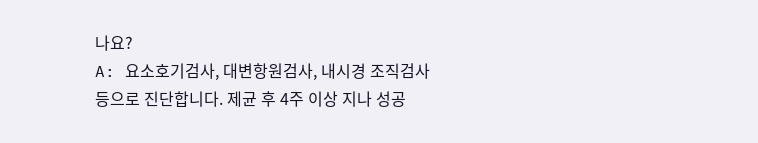나요?
A: 요소호기검사, 대변항원검사, 내시경 조직검사 등으로 진단합니다. 제균 후 4주 이상 지나 성공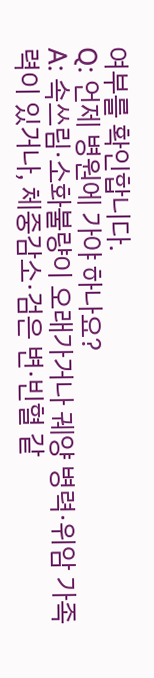여부를 확인합니다.
Q: 언제 병원에 가야 하나요?
A: 속쓰림·소화불량이 오래가거나 궤양 병력·위암 가족력이 있거나, 체중감소·검은 변·빈혈 같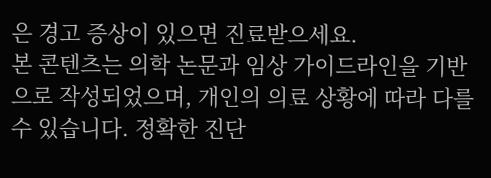은 경고 증상이 있으면 진료받으세요.
본 콘텐츠는 의학 논문과 임상 가이드라인을 기반으로 작성되었으며, 개인의 의료 상황에 따라 다를 수 있습니다. 정확한 진단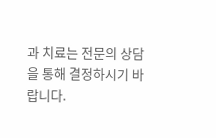과 치료는 전문의 상담을 통해 결정하시기 바랍니다.